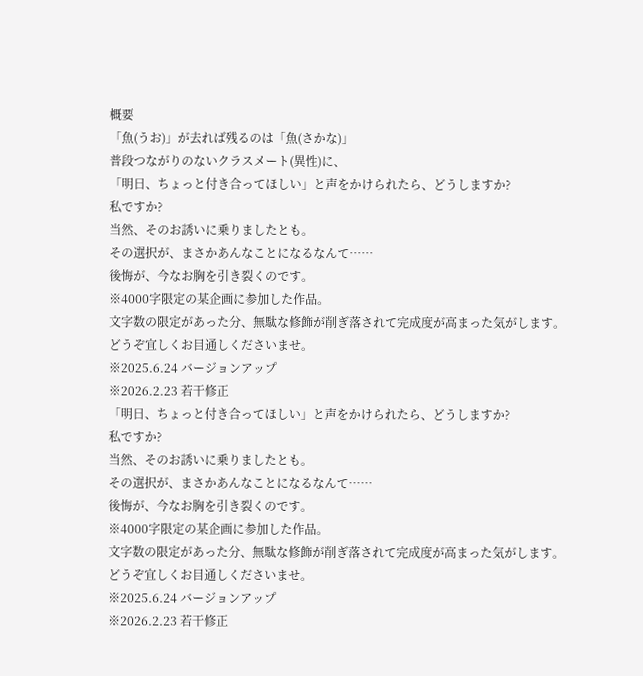概要
「魚(うお)」が去れば残るのは「魚(さかな)」
普段つながりのないクラスメート(異性)に、
「明日、ちょっと付き合ってほしい」と声をかけられたら、どうしますか?
私ですか?
当然、そのお誘いに乗りましたとも。
その選択が、まさかあんなことになるなんて……
後悔が、今なお胸を引き裂くのです。
※4000字限定の某企画に参加した作品。
文字数の限定があった分、無駄な修飾が削ぎ落されて完成度が高まった気がします。
どうぞ宜しくお目通しくださいませ。
※2025.6.24 バージョンアップ
※2026.2.23 若干修正
「明日、ちょっと付き合ってほしい」と声をかけられたら、どうしますか?
私ですか?
当然、そのお誘いに乗りましたとも。
その選択が、まさかあんなことになるなんて……
後悔が、今なお胸を引き裂くのです。
※4000字限定の某企画に参加した作品。
文字数の限定があった分、無駄な修飾が削ぎ落されて完成度が高まった気がします。
どうぞ宜しくお目通しくださいませ。
※2025.6.24 バージョンアップ
※2026.2.23 若干修正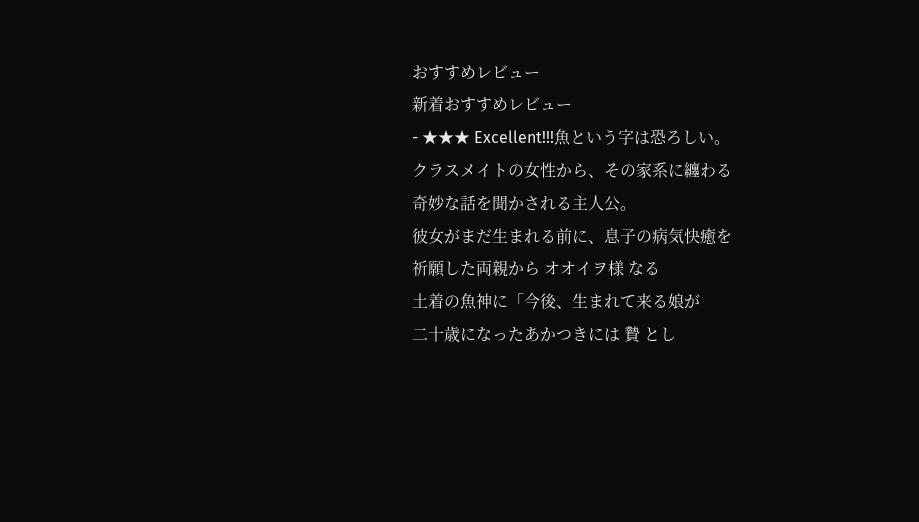おすすめレビュー
新着おすすめレビュー
- ★★★ Excellent!!!魚という字は恐ろしい。
クラスメイトの女性から、その家系に纏わる
奇妙な話を聞かされる主人公。
彼女がまだ生まれる前に、息子の病気快癒を
祈願した両親から オオイヲ様 なる
土着の魚神に「今後、生まれて来る娘が
二十歳になったあかつきには 贄 とし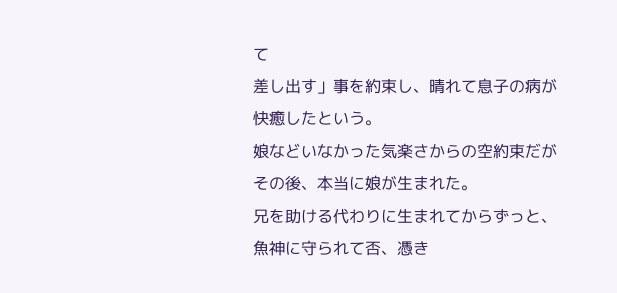て
差し出す」事を約束し、晴れて息子の病が
快癒したという。
娘などいなかった気楽さからの空約束だが
その後、本当に娘が生まれた。
兄を助ける代わりに生まれてからずっと、
魚神に守られて否、憑き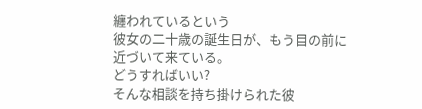纏われているという
彼女の二十歳の誕生日が、もう目の前に
近づいて来ている。
どうすればいい?
そんな相談を持ち掛けられた彼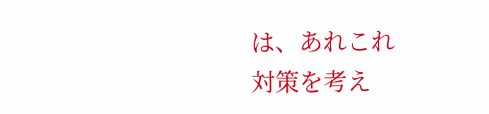は、あれこれ
対策を考え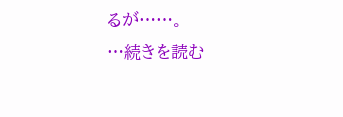るが……。
…続きを読む